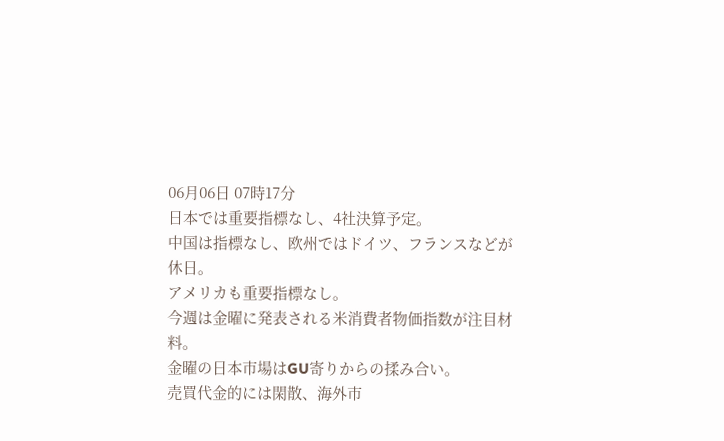06月06日 07時17分
日本では重要指標なし、4社決算予定。
中国は指標なし、欧州ではドイツ、フランスなどが休日。
アメリカも重要指標なし。
今週は金曜に発表される米消費者物価指数が注目材料。
金曜の日本市場はGU寄りからの揉み合い。
売買代金的には閑散、海外市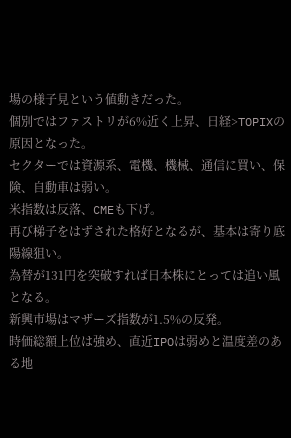場の様子見という値動きだった。
個別ではファストリが6%近く上昇、日経>TOPIXの原因となった。
セクターでは資源系、電機、機械、通信に買い、保険、自動車は弱い。
米指数は反落、CMEも下げ。
再び梯子をはずされた格好となるが、基本は寄り底陽線狙い。
為替が131円を突破すれば日本株にとっては追い風となる。
新興市場はマザーズ指数が1.5%の反発。
時価総額上位は強め、直近IPOは弱めと温度差のある地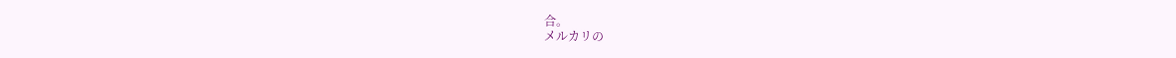合。
メルカリの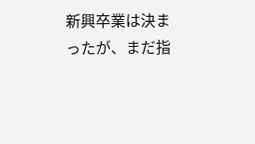新興卒業は決まったが、まだ指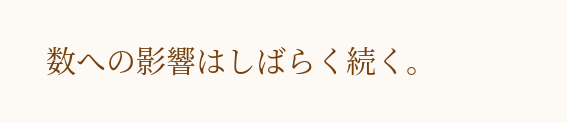数への影響はしばらく続く。